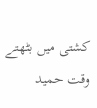کشتی میں بٹھتے وقت حمید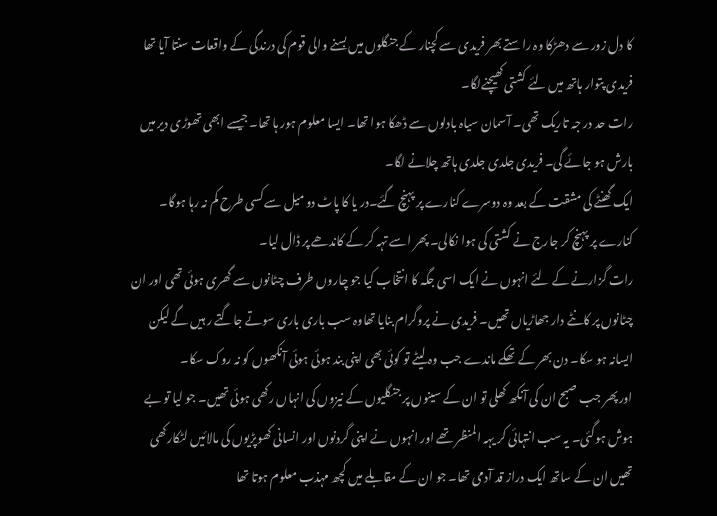کا دل زور سے دھڑکا وہ راستے بھر فریدی سے کچنار کے جنگلوں میں بسنے والی قوم کی درندگی کے واقعات سنتا آیا تھا فریدی پتوار ہاتھ میں لئے کشتی کھیچنےلگا۔
رات حد در جہ تاریک تھی۔ آسمان سیاہ بادلوں سے ڈھکا ہوا تھا۔ ایسا معلوم ہور ہا تھا۔ جیسے ابھی تھوڑی دیر میں بارش ہو جائے گی۔ فریدی جلدی جلدی ہاتھ چلانے لگا۔
ایک گھنٹے کی مشقت کے بعد وہ دوسرے کنارے پر پہنچ گئے۔در یا کا پاٹ دو میل سے کسی طرح کم نہ رہا ہوگا۔ کنارے پر پہنچ کر جارج نے کشتی کی ہوا نکالی۔ پھر اسے تہہ کر کے کاندھے پر ڈال لیا۔
رات گزارنے کے لئے انہوں نے ایک اسی جگہ کا انتخاب کیا جو چاروں طرف چٹانوں سے گھری ہوئی تھی اور ان چٹانوں پر کانٹے دار جھاڑیاں تھیں۔ فریدی نے پروگرام بنایا تھاوہ سب باری باری سوتے جاگتے ر ہیں گے لیکن ایسانہ ہو سکا۔ دن بھر کے تھکے ماندے جب وہ لیٹے تو کوئی بھی اپنی بند ہوئی ہوئی آنکھوں کو نہ روک سکا۔
اور پھر جب صبح ان کی آنکھ کھلی تو ان کے سینوں پر جنگلیوں کے نیزوں کی انہاں رکھی ہوئی تھیں۔ جو لیا تو بے ہوش ہوگئی۔ یہ سب انتہائی کر یہہ المنظر تھے اور انہوں نے اپنی گردنوں اور انسانی کھوپڑیوں کی مالائیں لٹکارکھی تھیں ان کے ساتھ ایک دراز قد آدمی تھا۔ جو ان کے مقابلے میں کچھ مہذب معلوم ہوتا تھا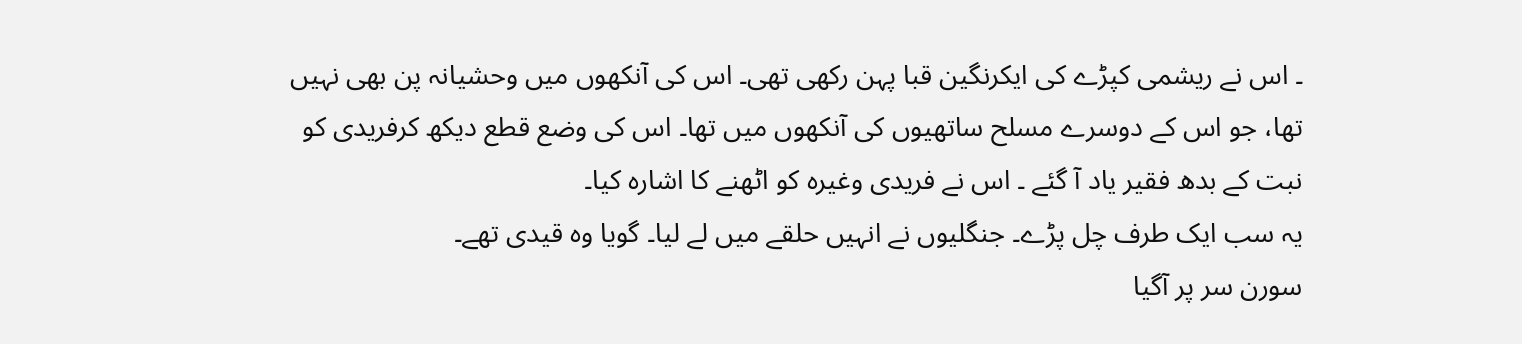۔ اس نے ریشمی کپڑے کی ایکرنگین قبا پہن رکھی تھی۔ اس کی آنکھوں میں وحشیانہ پن بھی نہیں تھا، جو اس کے دوسرے مسلح ساتھیوں کی آنکھوں میں تھا۔ اس کی وضع قطع دیکھ کرفریدی کو نبت کے بدھ فقیر یاد آ گئے ۔ اس نے فریدی وغیرہ کو اٹھنے کا اشارہ کیا۔
یہ سب ایک طرف چل پڑے۔ جنگلیوں نے انہیں حلقے میں لے لیا۔ گویا وہ قیدی تھے۔
سورن سر پر آگیا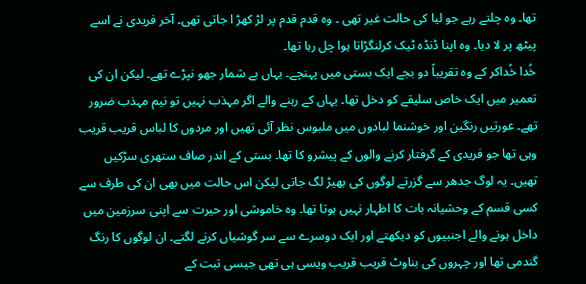تھا۔ وہ چلتے رہے جو لیا کی حالت غیر تھی ۔ وہ قدم قدم پر لڑ کھڑ ا جاتی تھی۔ آخر فریدی نے اسے پیٹھ پر لا دیا۔ وہ اپنا ڈنڈہ ٹیک کرلنگڑاتا ہوا چل رہا تھا۔
خُدا خُداکر کے وہ تقریباً دو بجے ایک بستی میں پہنچے۔ یہاں بے شمار جھو نپڑے تھے۔ لیکن ان کی تعمیر میں ایک خاص سلیقے کو دخل تھا۔ یہاں کے رہنے والے اگر مہذب نہیں تو نیم مہذب ضرور تھے۔ عورتیں رنگین اور خوشنما لبادوں میں ملبوس نظر آئی تھیں اور مردوں کا لباس قریب قریب وہی تھا جو فریدی کے گرفتار کرنے والوں کے پیشرو کا تھا۔ بستی کے اندر صاف ستھری سڑکیں تھیں۔ یہ لوگ جدھر سے گزرتے لوگوں کی بھیڑ لگ جاتی لیکن اس حالت میں بھی ان کی طرف سے کسی قسم کے وحشیانہ بات کا اظہار نہیں ہوتا تھا۔ وہ خاموشی اور حیرت سے اپنی سرزمین میں داخل ہونے والے اجنبیوں کو دیکھتے اور ایک دوسرے سے سر گوشیاں کرنے لگتے۔ ان لوگوں کا رنگ گندمی تھا اور چہروں کی بناوٹ قریب قریب ویسی ہی تھی جیسی تبت کے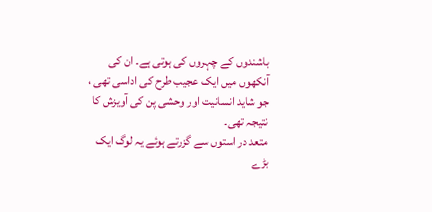باشندوں کے چہروں کی ہوتی ہے۔ ان کی آنکھوں میں ایک عجیب طرح کی اداسی تھی ، جو شاید انسانیت اور وحشی پن کی آویزش کا نتیجہ تھی۔
متعد در استوں سے گزرتے ہوئے یہ لوگ ایک بڑے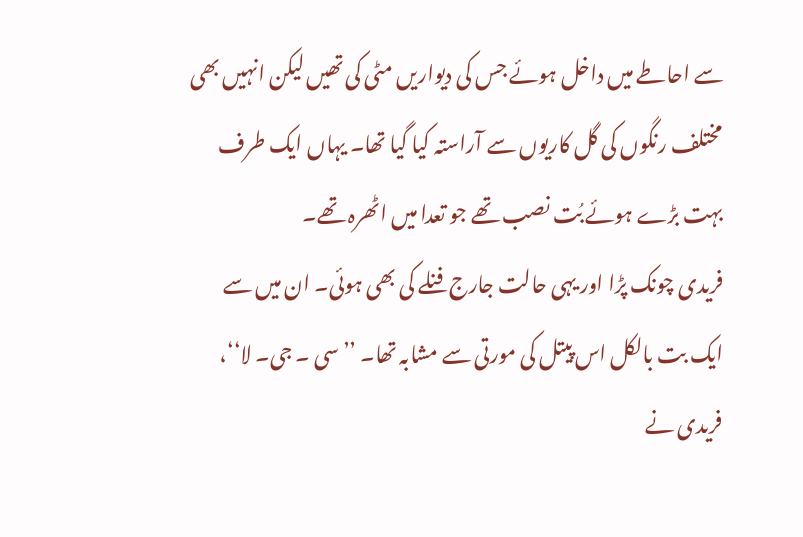سے احاطے میں داخل ہوئے جس کی دیواریں مٹی کی تھیں لیکن انہیں بھی مختلف رنگوں کی گل کاریوں سے آراستہ کیا گیا تھا۔ یہاں ایک طرف بہت بڑے ہوئے بُت نصب تھے جو تعدا میں اٹھرہ تھے۔
فریدی چونک پڑا اور یہی حالت جارج فنلے کی بھی ہوئی۔ ان میں سے ایک بت بالکل اس پیتل کی مورتی سے مشابہ تھا۔ ’’سی ۔ جی۔ لا‘‘، فریدی نے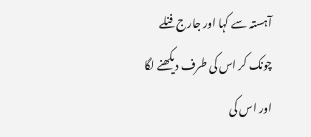آہستہ سے کہا اور جارج فنلے چونک کر اس کی طرف دیکھنے لگا اور اس کی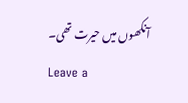آنکھوں میں حیرت تھی۔
Leave a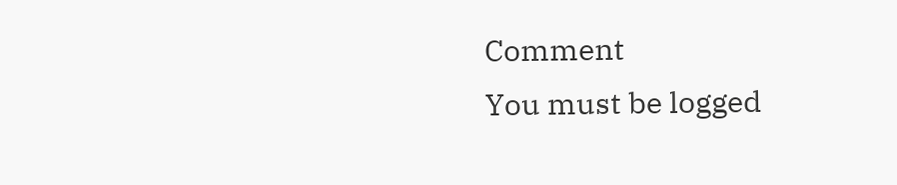Comment
You must be logged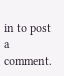in to post a comment.